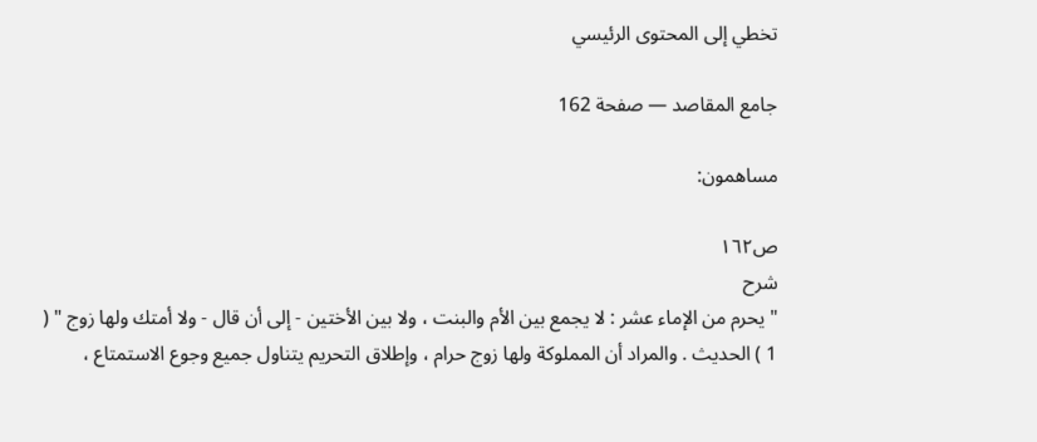تخطي إلى المحتوى الرئيسي

جامع المقاصد — صفحة 162

مساهمون:

ص١٦٢
شرح
" يحرم من الإماء عشر : لا يجمع بين الأم والبنت ، ولا بين الأختين - إلى أن قال - ولا أمتك ولها زوج " ( 1 ) الحديث . والمراد أن المملوكة ولها زوج حرام ، وإطلاق التحريم يتناول جميع وجوع الاستمتاع ،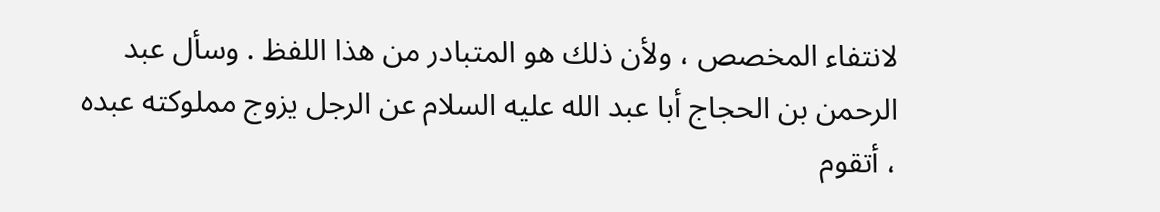لانتفاء المخصص ، ولأن ذلك هو المتبادر من هذا اللفظ . وسأل عبد الرحمن بن الحجاج أبا عبد الله عليه السلام عن الرجل يزوج مملوكته عبده ، أتقوم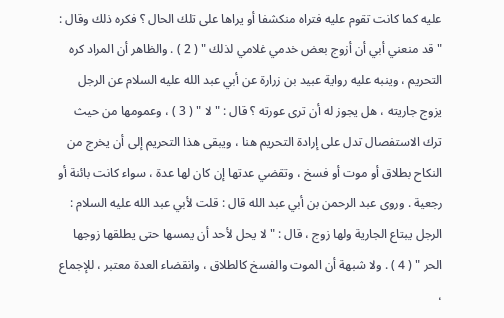عليه كما كانت تقوم عليه فتراه منكشفا أو يراها على تلك الحال ؟ فكره ذلك وقال : " قد منعني أبي أن أزوج بعض خدمي غلامي لذلك " ( 2 ) . والظاهر أن المراد كره التحريم ، وينبه عليه رواية عبيد بن زرارة عن أبي عبد الله عليه السلام عن الرجل يزوج جاريته ، هل يجوز له أن ترى عورته ؟ قال : " لا " ( 3 ) ، وعمومها من حيث ترك الاستفصال تدل على إرادة التحريم هنا ، ويبقى هذا التحريم إلى أن يخرج من النكاح بطلاق أو موت أو فسخ ، وتقضي عدتها إن كان لها عدة ، سواء كانت بائنة أو رجعية . وروى عبد الرحمن بن أبي عبد الله قال : قلت لأبي عبد الله عليه السلام : الرجل يبتاع الجارية ولها زوج ، قال : " لا يحل لأحد أن يمسها حتى يطلقها زوجها الحر " ( 4 ) . ولا شبهة أن الموت والفسخ كالطلاق ، وانقضاء العدة معتبر ، للإجماع ،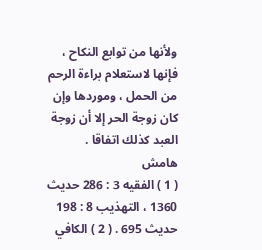ولأنها من توابع النكاح ، فإنها لاستعلام براءة الرحم من الحمل ، وموردها وإن كان زوجة الحر إلا أن زوجة العبد كذلك اتفاقا .
هامش
( 1 ) الفقيه 3 : 286 حديث 1360 ، التهذيب 8 : 198 حديث 695 . ( 2 ) الكافي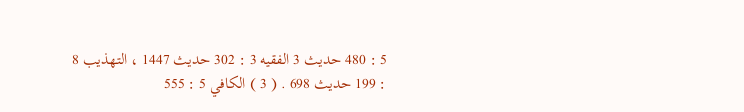5 : 480 حديث 3 الفقيه 3 : 302 حديث 1447 ، التهذيب 8 : 199 حديث 698 . ( 3 ) الكافي 5 : 555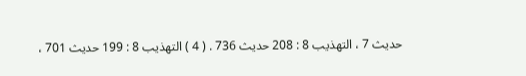حديث 7 ، التهذيب 8 : 208 حديث 736 . ( 4 ) التهذيب 8 : 199 حديث 701 ،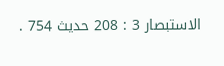الاستبصار 3 : 208 حديث 754 .